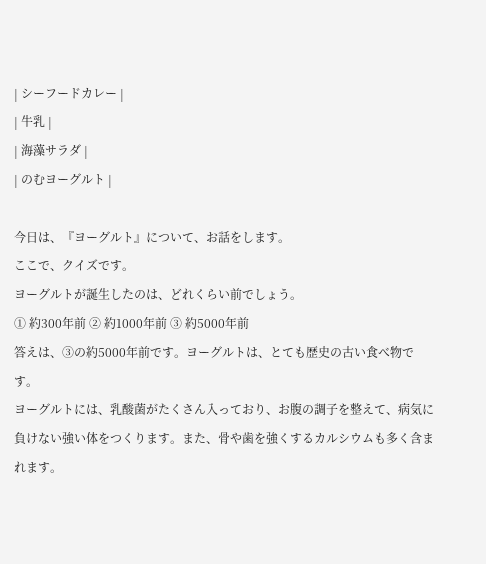| シーフードカレー |
| 牛乳 |
| 海藻サラダ |
| のむヨーグルト |

今日は、『ヨーグルト』について、お話をします。
ここで、クイズです。
ヨーグルトが誕生したのは、どれくらい前でしょう。
① 約300年前 ② 約1000年前 ③ 約5000年前
答えは、③の約5000年前です。ヨーグルトは、とても歴史の古い食べ物です。
ヨーグルトには、乳酸菌がたくさん入っており、お腹の調子を整えて、病気に負けない強い体をつくります。また、骨や歯を強くするカルシウムも多く含まれます。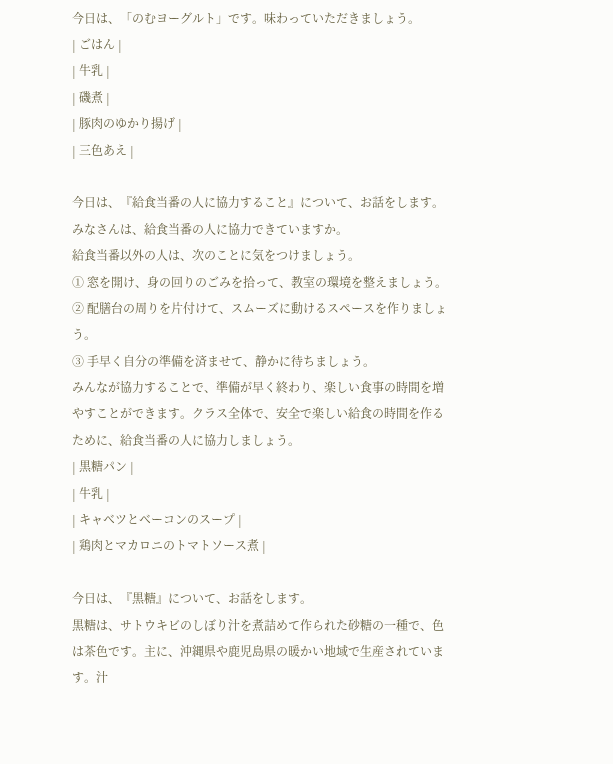今日は、「のむヨーグルト」です。味わっていただきましょう。
| ごはん |
| 牛乳 |
| 磯煮 |
| 豚肉のゆかり揚げ |
| 三色あえ |

今日は、『給食当番の人に協力すること』について、お話をします。
みなさんは、給食当番の人に協力できていますか。
給食当番以外の人は、次のことに気をつけましょう。
① 窓を開け、身の回りのごみを拾って、教室の環境を整えましょう。
② 配膳台の周りを片付けて、スムーズに動けるスペースを作りましょう。
③ 手早く自分の準備を済ませて、静かに待ちましょう。
みんなが協力することで、準備が早く終わり、楽しい食事の時間を増やすことができます。クラス全体で、安全で楽しい給食の時間を作るために、給食当番の人に協力しましょう。
| 黒糖パン |
| 牛乳 |
| キャベツとベーコンのスープ |
| 鶏肉とマカロニのトマトソース煮 |

今日は、『黒糖』について、お話をします。
黒糖は、サトウキビのしぼり汁を煮詰めて作られた砂糖の一種で、色は茶色です。主に、沖縄県や鹿児島県の暖かい地域で生産されています。汁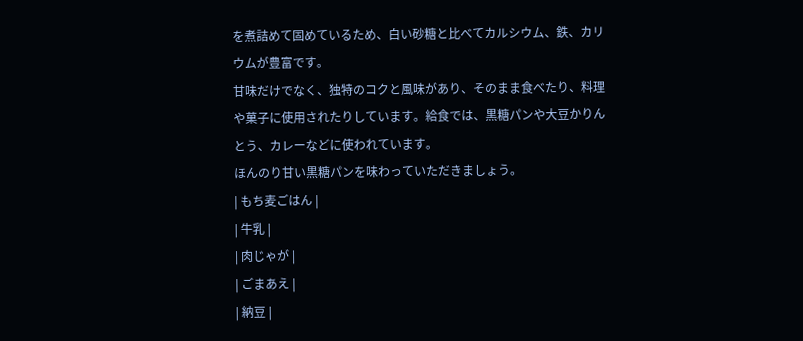を煮詰めて固めているため、白い砂糖と比べてカルシウム、鉄、カリウムが豊富です。
甘味だけでなく、独特のコクと風味があり、そのまま食べたり、料理や菓子に使用されたりしています。給食では、黒糖パンや大豆かりんとう、カレーなどに使われています。
ほんのり甘い黒糖パンを味わっていただきましょう。
| もち麦ごはん |
| 牛乳 |
| 肉じゃが |
| ごまあえ |
| 納豆 |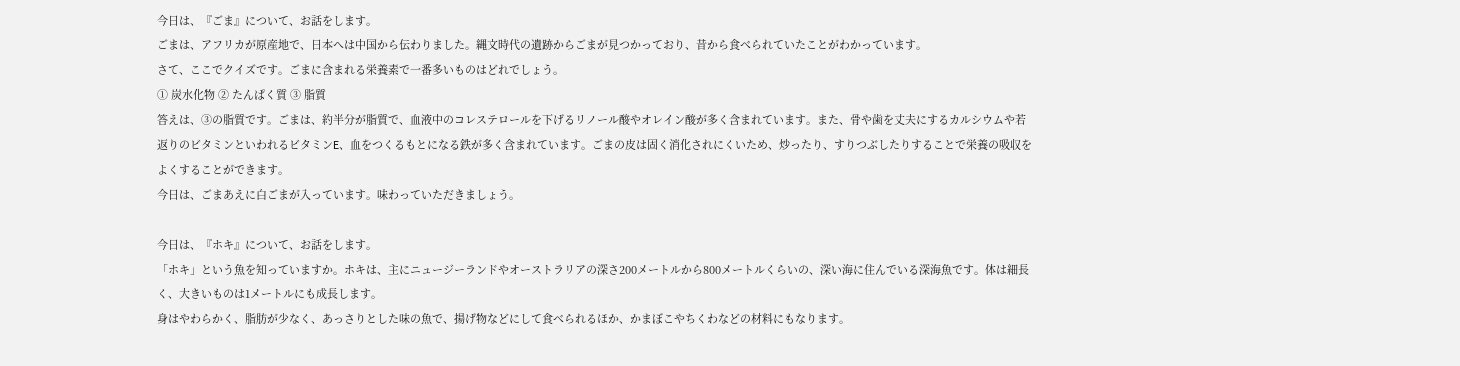今日は、『ごま』について、お話をします。
ごまは、アフリカが原産地で、日本へは中国から伝わりました。縄文時代の遺跡からごまが見つかっており、昔から食べられていたことがわかっています。
さて、ここでクイズです。ごまに含まれる栄養素で一番多いものはどれでしょう。
① 炭水化物 ② たんぱく質 ③ 脂質
答えは、③の脂質です。ごまは、約半分が脂質で、血液中のコレステロールを下げるリノール酸やオレイン酸が多く含まれています。また、骨や歯を丈夫にするカルシウムや若返りのビタミンといわれるビタミンE、血をつくるもとになる鉄が多く含まれています。ごまの皮は固く消化されにくいため、炒ったり、すりつぶしたりすることで栄養の吸収をよくすることができます。
今日は、ごまあえに白ごまが入っています。味わっていただきましょう。

今日は、『ホキ』について、お話をします。
「ホキ」という魚を知っていますか。ホキは、主にニュージーランドやオーストラリアの深さ200メートルから800メートルくらいの、深い海に住んでいる深海魚です。体は細長く、大きいものは1メートルにも成長します。
身はやわらかく、脂肪が少なく、あっさりとした味の魚で、揚げ物などにして食べられるほか、かまぼこやちくわなどの材料にもなります。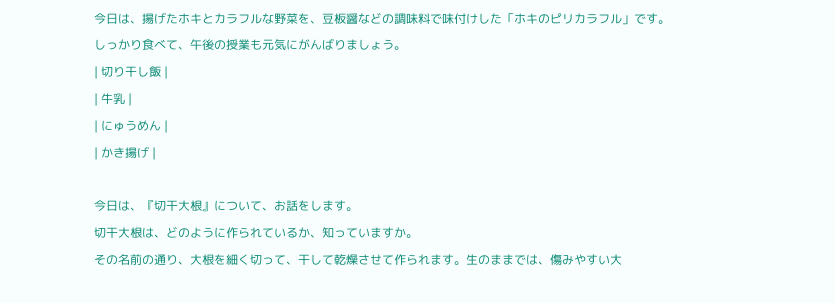今日は、揚げたホキとカラフルな野菜を、豆板醤などの調味料で味付けした「ホキのピリカラフル」です。
しっかり食べて、午後の授業も元気にがんばりましょう。
| 切り干し飯 |
| 牛乳 |
| にゅうめん |
| かき揚げ |

今日は、『切干大根』について、お話をします。
切干大根は、どのように作られているか、知っていますか。
その名前の通り、大根を細く切って、干して乾燥させて作られます。生のままでは、傷みやすい大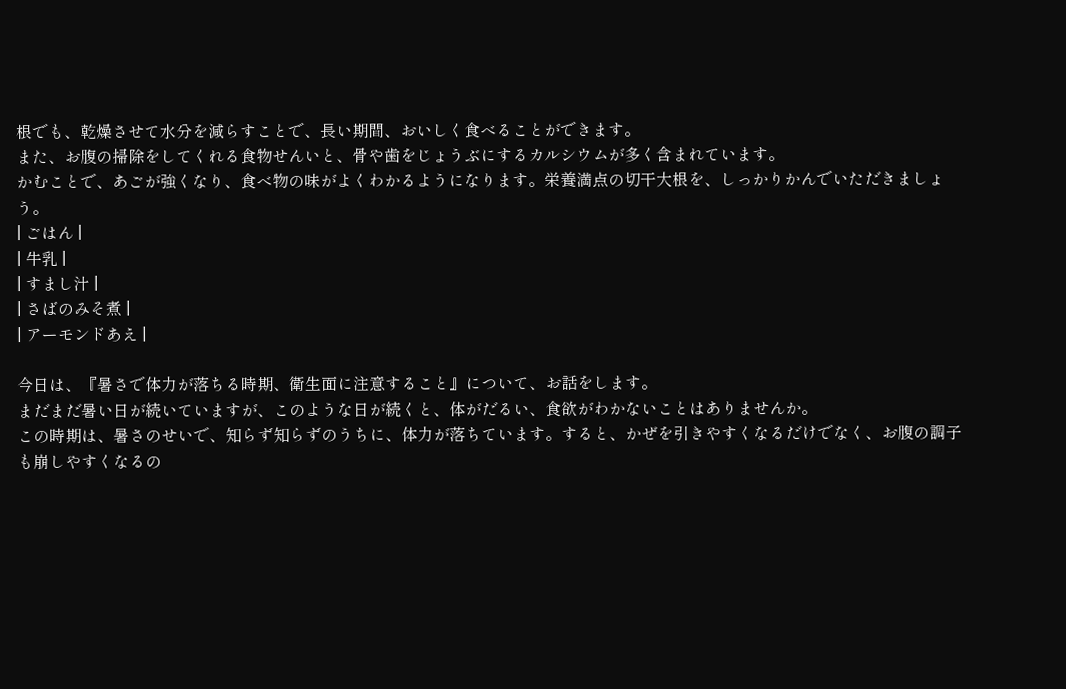根でも、乾燥させて水分を減らすことで、長い期間、おいしく食べることができます。
また、お腹の掃除をしてくれる食物せんいと、骨や歯をじょうぶにするカルシウムが多く含まれています。
かむことで、あごが強くなり、食べ物の味がよくわかるようになります。栄養満点の切干大根を、しっかりかんでいただきましょう。
| ごはん |
| 牛乳 |
| すまし汁 |
| さばのみそ煮 |
| アーモンドあえ |

今日は、『暑さで体力が落ちる時期、衛生面に注意すること』について、お話をします。
まだまだ暑い日が続いていますが、このような日が続くと、体がだるい、食欲がわかないことはありませんか。
この時期は、暑さのせいで、知らず知らずのうちに、体力が落ちています。すると、かぜを引きやすくなるだけでなく、お腹の調子も崩しやすくなるの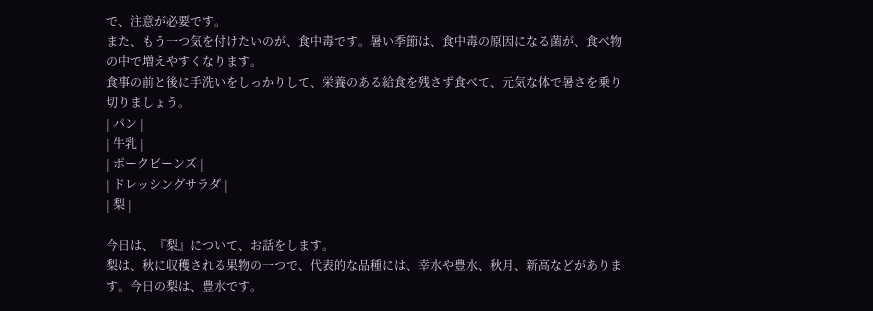で、注意が必要です。
また、もう一つ気を付けたいのが、食中毒です。暑い季節は、食中毒の原因になる菌が、食べ物の中で増えやすくなります。
食事の前と後に手洗いをしっかりして、栄養のある給食を残さず食べて、元気な体で暑さを乗り切りましょう。
| パン |
| 牛乳 |
| ポークビーンズ |
| ドレッシングサラダ |
| 梨 |

今日は、『梨』について、お話をします。
梨は、秋に収穫される果物の一つで、代表的な品種には、幸水や豊水、秋月、新高などがあります。今日の梨は、豊水です。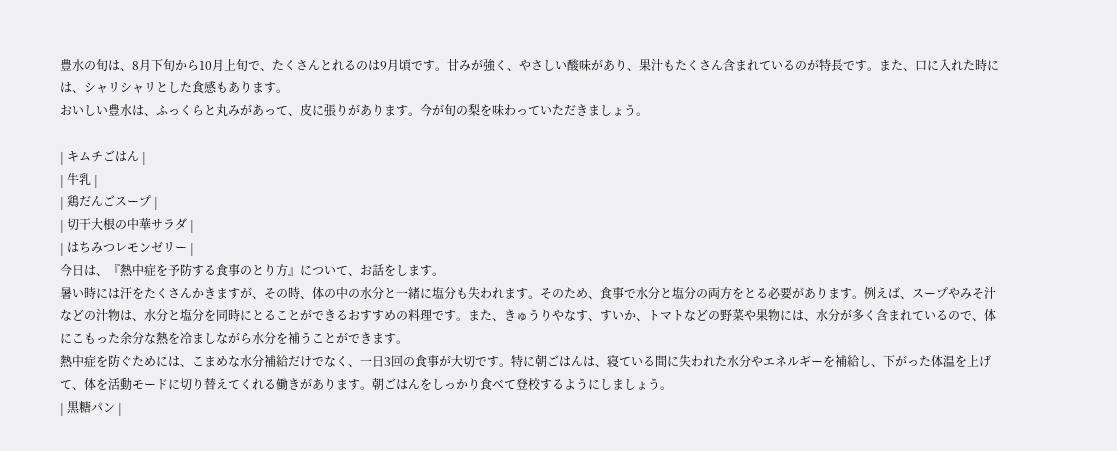豊水の旬は、8月下旬から10月上旬で、たくさんとれるのは9月頃です。甘みが強く、やさしい酸味があり、果汁もたくさん含まれているのが特長です。また、口に入れた時には、シャリシャリとした食感もあります。
おいしい豊水は、ふっくらと丸みがあって、皮に張りがあります。今が旬の梨を味わっていただきましょう。

| キムチごはん |
| 牛乳 |
| 鶏だんごスープ |
| 切干大根の中華サラダ |
| はちみつレモンゼリー |
今日は、『熱中症を予防する食事のとり方』について、お話をします。
暑い時には汗をたくさんかきますが、その時、体の中の水分と一緒に塩分も失われます。そのため、食事で水分と塩分の両方をとる必要があります。例えば、スープやみそ汁などの汁物は、水分と塩分を同時にとることができるおすすめの料理です。また、きゅうりやなす、すいか、トマトなどの野菜や果物には、水分が多く含まれているので、体にこもった余分な熱を冷ましながら水分を補うことができます。
熱中症を防ぐためには、こまめな水分補給だけでなく、一日3回の食事が大切です。特に朝ごはんは、寝ている間に失われた水分やエネルギーを補給し、下がった体温を上げて、体を活動モードに切り替えてくれる働きがあります。朝ごはんをしっかり食べて登校するようにしましょう。
| 黒糖パン |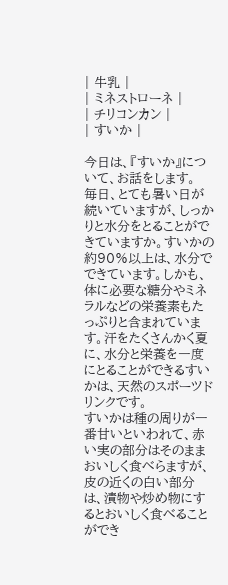| 牛乳 |
| ミネストローネ |
| チリコンカン |
| すいか |

今日は、『すいか』について、お話をします。
毎日、とても暑い日が続いていますが、しっかりと水分をとることができていますか。すいかの約90%以上は、水分でできています。しかも、体に必要な糖分やミネラルなどの栄養素もたっぷりと含まれています。汗をたくさんかく夏に、水分と栄養を一度にとることができるすいかは、天然のスポーツドリンクです。
すいかは種の周りが一番甘いといわれて、赤い実の部分はそのままおいしく食べらますが、皮の近くの白い部分は、漬物や炒め物にするとおいしく食べることができ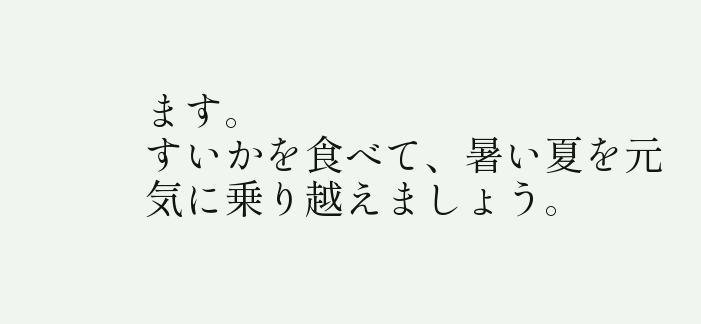ます。
すいかを食べて、暑い夏を元気に乗り越えましょう。